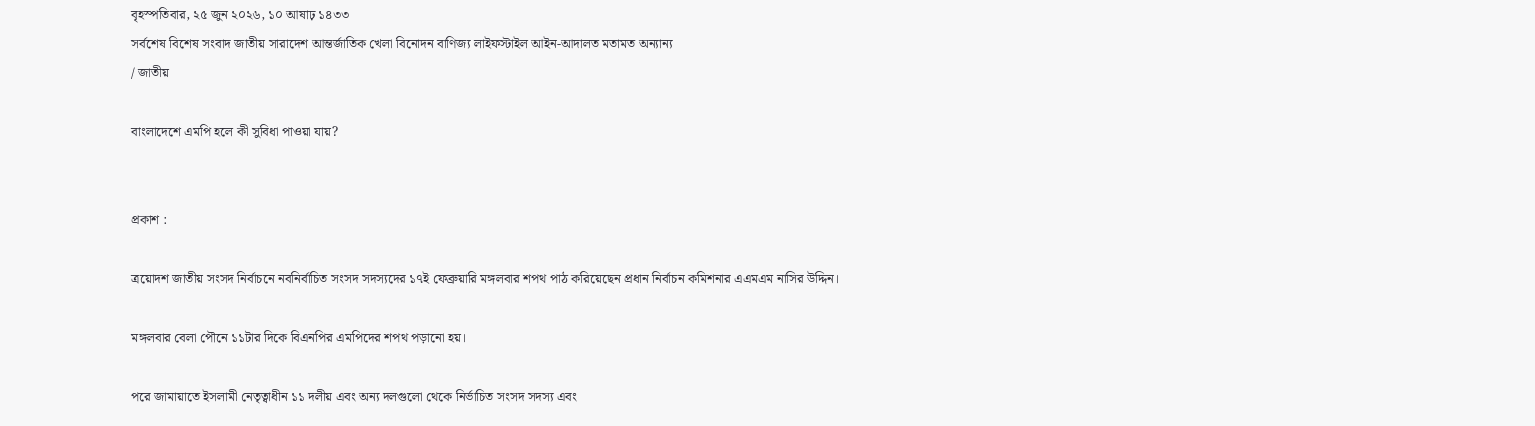বৃহস্পতিবার, ২৫ জুন ২০২৬, ১০ আষাঢ় ১৪৩৩
সর্বশেষ বিশেষ সংবাদ জাতীয় সারাদেশ আন্তর্জাতিক খেলা বিনোদন বাণিজ্য লাইফস্টাইল আইন-আদালত মতামত অন্যান্য
/ জাতীয়

বাংলাদেশে এমপি হলে কী সুবিধা পাওয়া যায়?


প্রকাশ :

ত্রয়োদশ জাতীয় সংসদ নির্বাচনে নবনির্বাচিত সংসদ সদস্যদের ১৭ই ফেব্রুয়ারি মঙ্গলবার শপথ পাঠ করিয়েছেন প্রধান নির্বাচন কমিশনার এএমএম নাসির উদ্দিন।

মঙ্গলবার বেলা পৌনে ১১টার দিকে বিএনপির এমপিদের শপথ পড়ানো হয়।

পরে জামায়াতে ইসলামী নেতৃত্বাধীন ১১ দলীয় এবং অন্য দলগুলো থেকে নির্ভাচিত সংসদ সদস্য এবং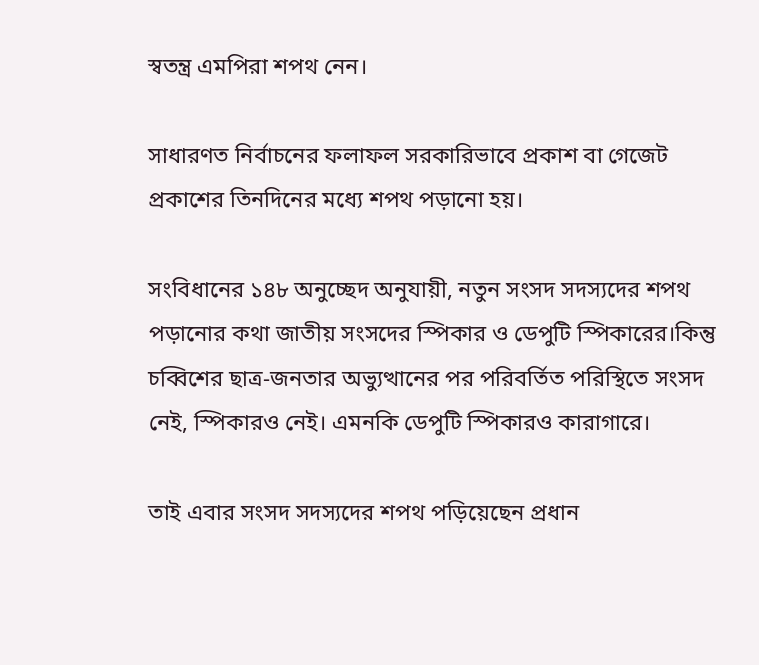স্বতন্ত্র এমপিরা শপথ নেন।

সাধারণত নির্বাচনের ফলাফল সরকারিভাবে প্রকাশ বা গেজেট প্রকাশের তিনদিনের মধ্যে শপথ পড়ানো হয়।

সংবিধানের ১৪৮ অনুচ্ছেদ অনুযায়ী, নতুন সংসদ সদস্যদের শপথ পড়ানোর কথা জাতীয় সংসদের স্পিকার ও ডেপুটি স্পিকারের।কিন্তু চব্বিশের ছাত্র-জনতার অভ্যুত্থানের পর পরিবর্তিত পরিস্থিতে সংসদ নেই, স্পিকারও নেই। এমনকি ডেপুটি স্পিকারও কারাগারে।

তাই এবার সংসদ সদস্যদের শপথ পড়িয়েছেন প্রধান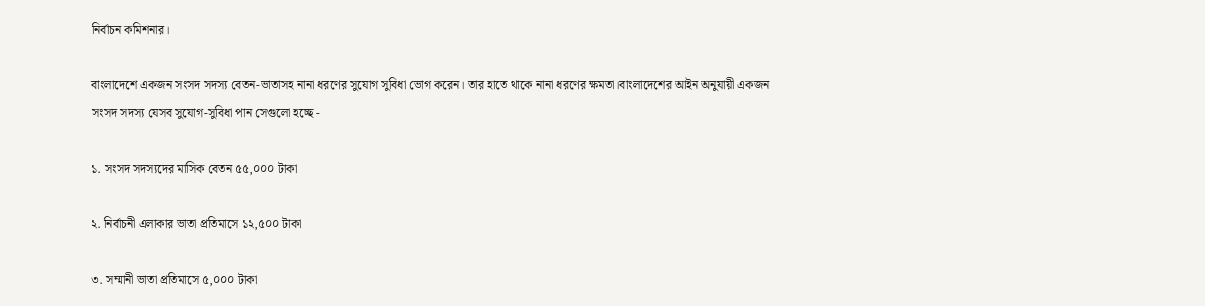নির্বাচন কমিশনার।

বাংলাদেশে একজন সংসদ সদস্য বেতন-ভাতাসহ নানা ধরণের সুযোগ সুবিধা ভোগ করেন। তার হাতে থাকে নানা ধরণের ক্ষমতা।বাংলাদেশের আইন অনুযায়ী একজন সংসদ সদস্য যেসব সুযোগ-সুবিধা পান সেগুলো হচ্ছে -

১. সংসদ সদস্যদের মাসিক বেতন ৫৫,০০০ টাকা

২. নির্বাচনী এলাকার ভাতা প্রতিমাসে ১২,৫০০ টাকা

৩. সম্মানী ভাতা প্রতিমাসে ৫,০০০ টাকা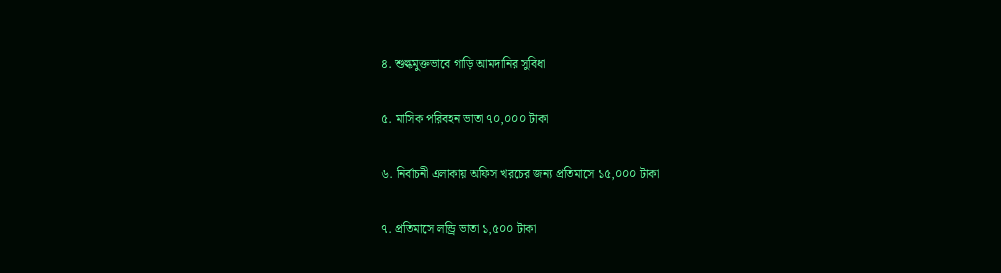৪. শুল্কমুক্তভাবে গাড়ি আমদানির সুবিধা

৫. মাসিক পরিবহন ভাতা ৭০,০০০ টাকা

৬. নির্বাচনী এলাকায় অফিস খরচের জন্য প্রতিমাসে ১৫,০০০ টাকা

৭. প্রতিমাসে লন্ড্রি ভাতা ১,৫০০ টাকা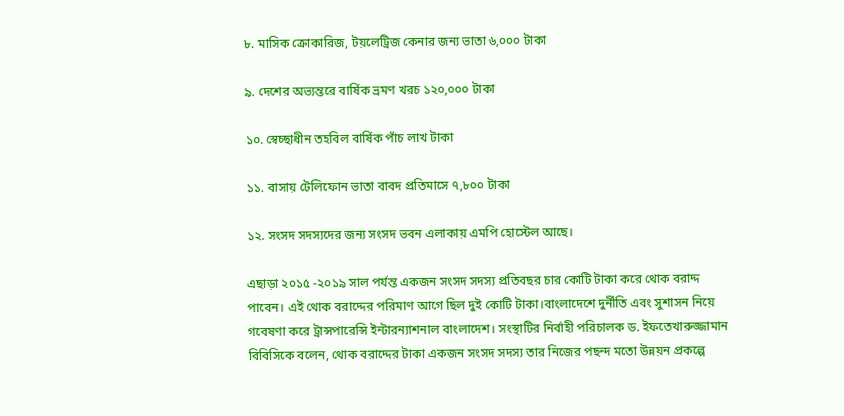৮. মাসিক ক্রোকারিজ, টয়লেট্রিজ কেনার জন্য ভাতা ৬,০০০ টাকা

৯. দেশের অভ্যন্তরে বার্ষিক ভ্রমণ খরচ ১২০,০০০ টাকা

১০. স্বেচ্ছাধীন তহবিল বার্ষিক পাঁচ লাখ টাকা

১১. বাসায় টেলিফোন ভাতা বাবদ প্রতিমাসে ৭,৮০০ টাকা

১২. সংসদ সদস্যদের জন্য সংসদ ভবন এলাকায় এমপি হোস্টেল আছে।

এছাড়া ২০১৫ -২০১৯ সাল পর্যন্ত একজন সংসদ সদস্য প্রতিবছর চার কোটি টাকা করে থোক বরাদ্দ পাবেন। এই থোক বরাদ্দের পরিমাণ আগে ছিল দুই কোটি টাকা।বাংলাদেশে দুর্নীতি এবং সুশাসন নিয়ে গবেষণা করে ট্রান্সপারেন্সি ইন্টারন্যাশনাল বাংলাদেশ। সংস্থাটির নির্বাহী পরিচালক ড. ইফতেখারুজ্জামান বিবিসিকে বলেন, থোক বরাদ্দের টাকা একজন সংসদ সদস্য তার নিজের পছন্দ মতো উন্নয়ন প্রকল্পে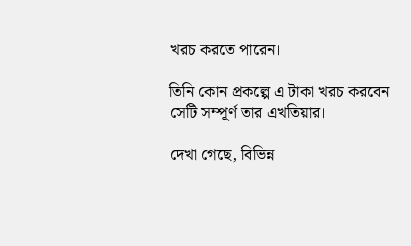খরচ করতে পারেন।

তিনি কোন প্রকল্পে এ টাকা খরচ করবেন সেটি সম্পূর্ণ তার এখতিয়ার।

দেখা গেছে, বিভিন্ন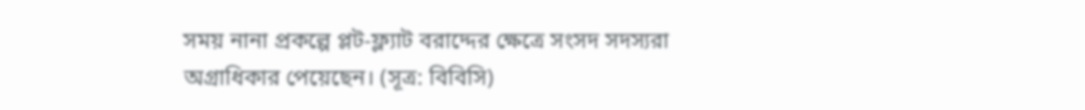সময় নানা প্রকল্পে প্লট-ফ্ল্যাট বরাদ্দের ক্ষেত্রে সংসদ সদস্যরা অগ্রাধিকার পেয়েছেন। (সূত্র: বিবিসি)